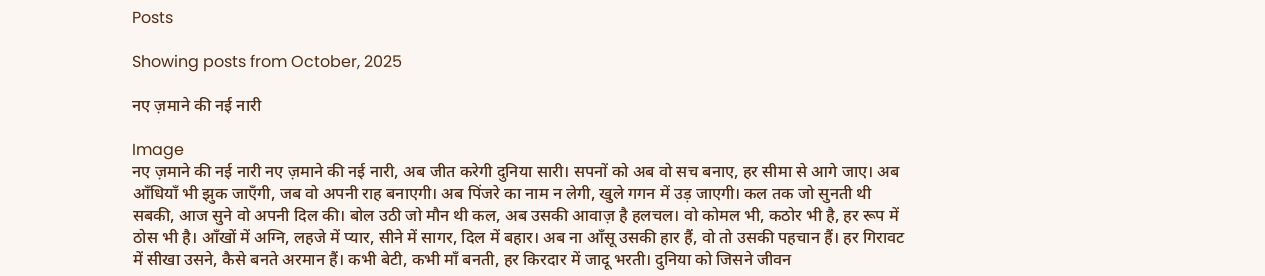Posts

Showing posts from October, 2025

नए ज़माने की नई नारी

Image
नए ज़माने की नई नारी नए ज़माने की नई नारी, अब जीत करेगी दुनिया सारी। सपनों को अब वो सच बनाए, हर सीमा से आगे जाए। अब आँधियाँ भी झुक जाएँगी, जब वो अपनी राह बनाएगी। अब पिंजरे का नाम न लेगी, खुले गगन में उड़ जाएगी। कल तक जो सुनती थी सबकी, आज सुने वो अपनी दिल की। बोल उठी जो मौन थी कल, अब उसकी आवाज़ है हलचल। वो कोमल भी, कठोर भी है, हर रूप में ठोस भी है। आँखों में अग्नि, लहजे में प्यार, सीने में सागर, दिल में बहार। अब ना आँसू उसकी हार हैं, वो तो उसकी पहचान हैं। हर गिरावट में सीखा उसने, कैसे बनते अरमान हैं। कभी बेटी, कभी माँ बनती, हर किरदार में जादू भरती। दुनिया को जिसने जीवन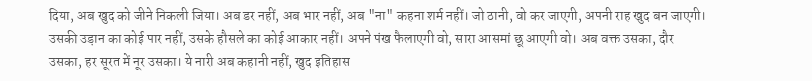दिया, अब खुद को जीने निकली जिया। अब डर नहीं, अब भार नहीं, अब "ना" कहना शर्म नहीं। जो ठानी, वो कर जाएगी, अपनी राह खुद बन जाएगी। उसकी उड़ान का कोई पार नहीं, उसके हौसले का कोई आकार नहीं। अपने पंख फैलाएगी वो, सारा आसमां छू आएगी वो। अब वक्त उसका, दौर उसका, हर सूरत में नूर उसका। ये नारी अब कहानी नहीं, खुद इतिहास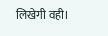लिखेगी वही।